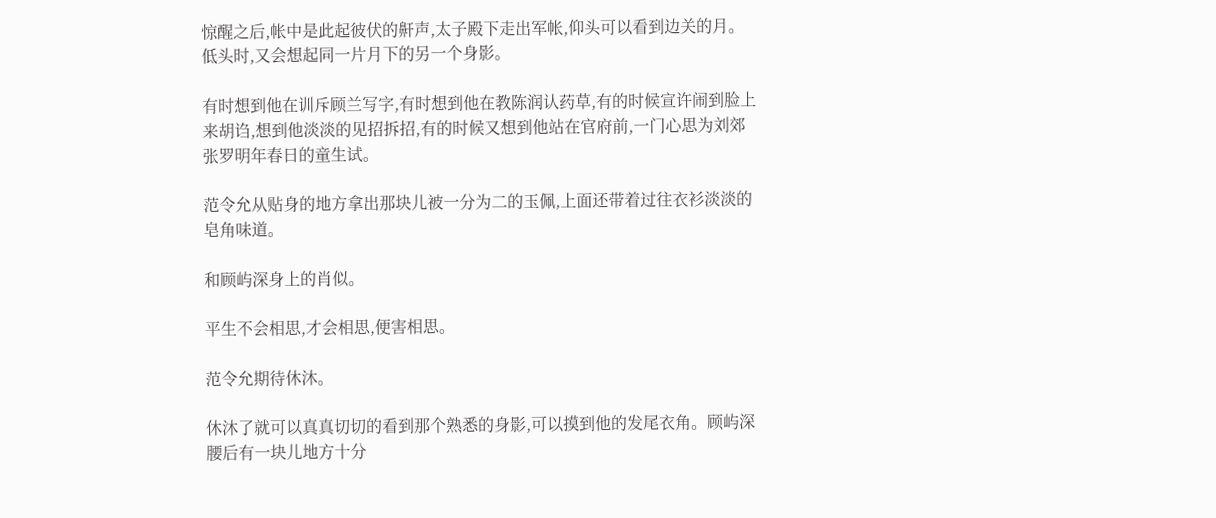惊醒之后,帐中是此起彼伏的鼾声,太子殿下走出军帐,仰头可以看到边关的月。低头时,又会想起同一片月下的另一个身影。

有时想到他在训斥顾兰写字,有时想到他在教陈润认药草,有的时候宣许闹到脸上来胡诌,想到他淡淡的见招拆招,有的时候又想到他站在官府前,一门心思为刘郊张罗明年春日的童生试。

范令允从贴身的地方拿出那块儿被一分为二的玉佩,上面还带着过往衣衫淡淡的皂角味道。

和顾屿深身上的肖似。

平生不会相思,才会相思,便害相思。

范令允期待休沐。

休沐了就可以真真切切的看到那个熟悉的身影,可以摸到他的发尾衣角。顾屿深腰后有一块儿地方十分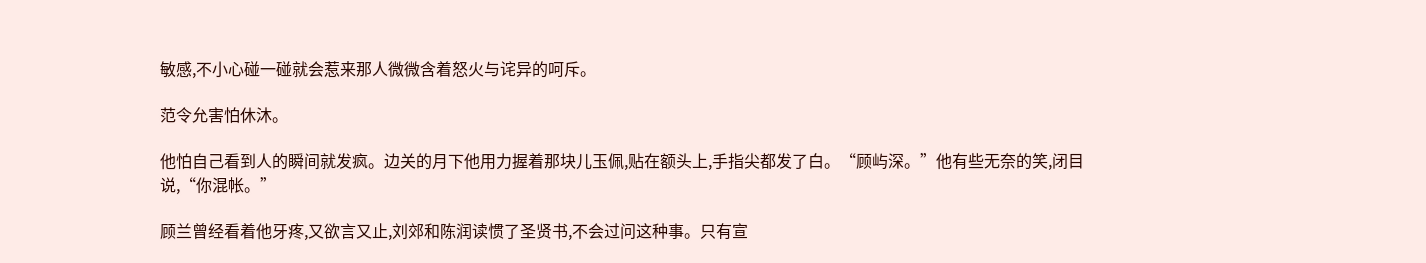敏感,不小心碰一碰就会惹来那人微微含着怒火与诧异的呵斥。

范令允害怕休沐。

他怕自己看到人的瞬间就发疯。边关的月下他用力握着那块儿玉佩,贴在额头上,手指尖都发了白。“顾屿深。”他有些无奈的笑,闭目说,“你混帐。”

顾兰曾经看着他牙疼,又欲言又止,刘郊和陈润读惯了圣贤书,不会过问这种事。只有宣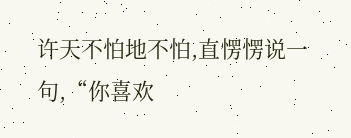许天不怕地不怕,直愣愣说一句,“你喜欢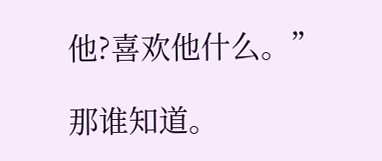他?喜欢他什么。”

那谁知道。